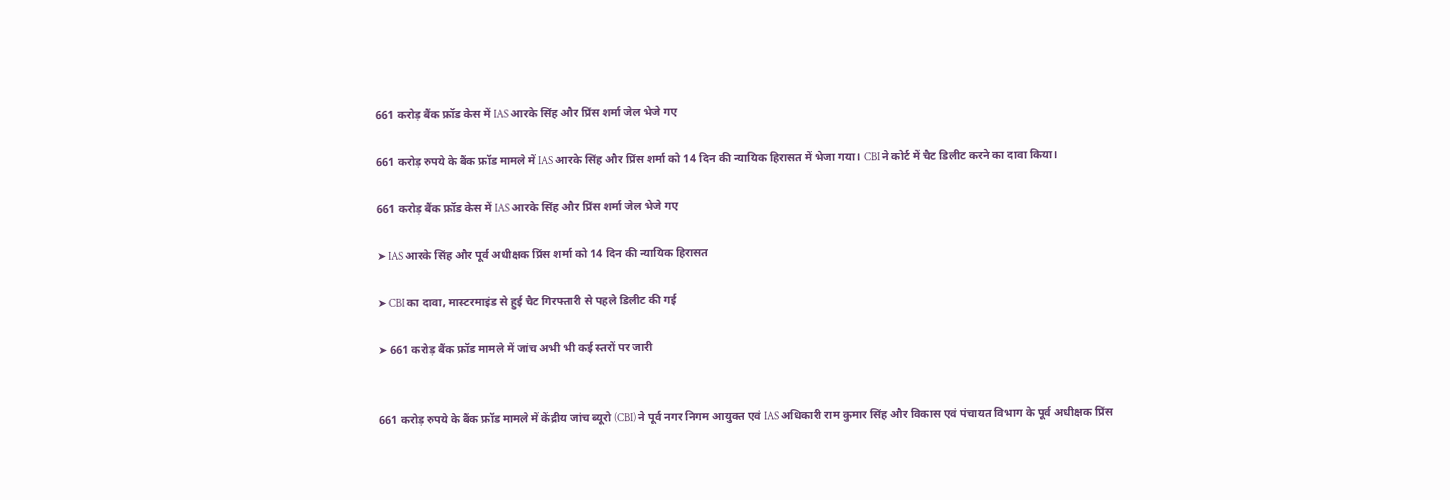661 करोड़ बैंक फ्रॉड केस में IAS आरके सिंह और प्रिंस शर्मा जेल भेजे गए

661 करोड़ रुपये के बैंक फ्रॉड मामले में IAS आरके सिंह और प्रिंस शर्मा को 14 दिन की न्यायिक हिरासत में भेजा गया। CBI ने कोर्ट में चैट डिलीट करने का दावा किया।

661 करोड़ बैंक फ्रॉड केस में IAS आरके सिंह और प्रिंस शर्मा जेल भेजे गए

➤ IAS आरके सिंह और पूर्व अधीक्षक प्रिंस शर्मा को 14 दिन की न्यायिक हिरासत

➤ CBI का दावा, मास्टरमाइंड से हुई चैट गिरफ्तारी से पहले डिलीट की गई

➤ 661 करोड़ बैंक फ्रॉड मामले में जांच अभी भी कई स्तरों पर जारी


661 करोड़ रुपये के बैंक फ्रॉड मामले में केंद्रीय जांच ब्यूरो (CBI) ने पूर्व नगर निगम आयुक्त एवं IAS अधिकारी राम कुमार सिंह और विकास एवं पंचायत विभाग के पूर्व अधीक्षक प्रिंस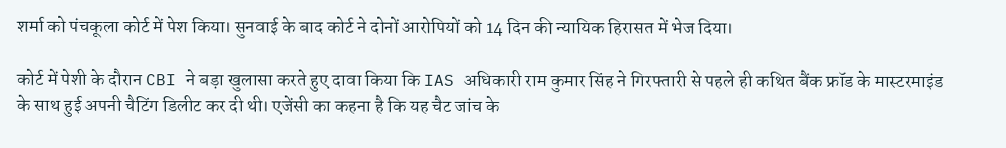शर्मा को पंचकूला कोर्ट में पेश किया। सुनवाई के बाद कोर्ट ने दोनों आरोपियों को 14 दिन की न्यायिक हिरासत में भेज दिया।

कोर्ट में पेशी के दौरान CBI ने बड़ा खुलासा करते हुए दावा किया कि IAS अधिकारी राम कुमार सिंह ने गिरफ्तारी से पहले ही कथित बैंक फ्रॉड के मास्टरमाइंड के साथ हुई अपनी चैटिंग डिलीट कर दी थी। एजेंसी का कहना है कि यह चैट जांच के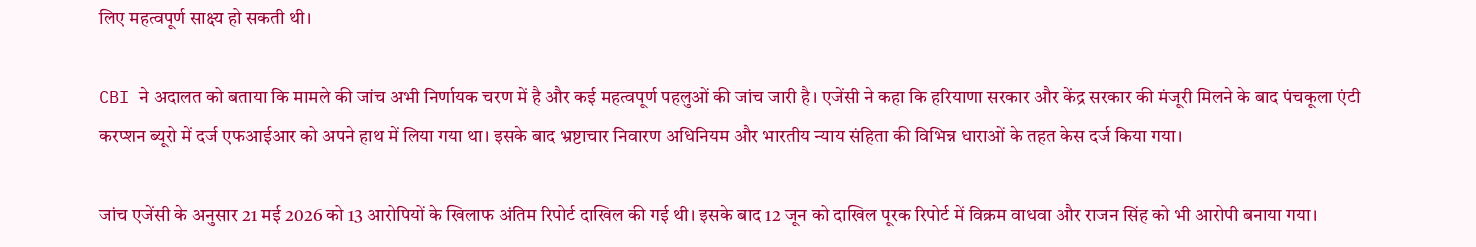लिए महत्वपूर्ण साक्ष्य हो सकती थी।

CBI ने अदालत को बताया कि मामले की जांच अभी निर्णायक चरण में है और कई महत्वपूर्ण पहलुओं की जांच जारी है। एजेंसी ने कहा कि हरियाणा सरकार और केंद्र सरकार की मंजूरी मिलने के बाद पंचकूला एंटी करप्शन ब्यूरो में दर्ज एफआईआर को अपने हाथ में लिया गया था। इसके बाद भ्रष्टाचार निवारण अधिनियम और भारतीय न्याय संहिता की विभिन्न धाराओं के तहत केस दर्ज किया गया।

जांच एजेंसी के अनुसार 21 मई 2026 को 13 आरोपियों के खिलाफ अंतिम रिपोर्ट दाखिल की गई थी। इसके बाद 12 जून को दाखिल पूरक रिपोर्ट में विक्रम वाधवा और राजन सिंह को भी आरोपी बनाया गया।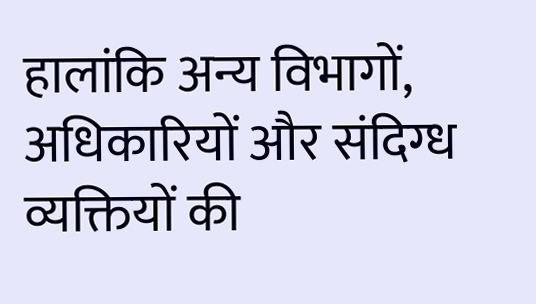हालांकि अन्य विभागों, अधिकारियों और संदिग्ध व्यक्तियों की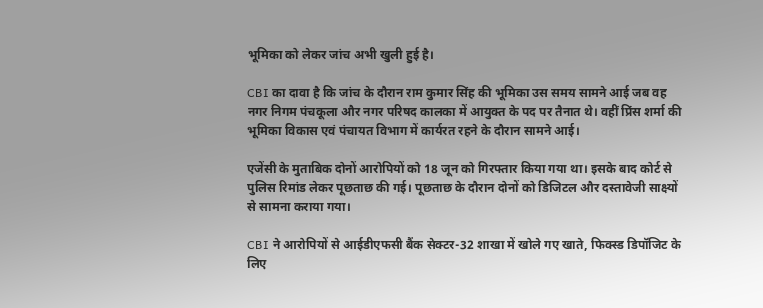भूमिका को लेकर जांच अभी खुली हुई है।

CBI का दावा है कि जांच के दौरान राम कुमार सिंह की भूमिका उस समय सामने आई जब वह नगर निगम पंचकूला और नगर परिषद कालका में आयुक्त के पद पर तैनात थे। वहीं प्रिंस शर्मा की भूमिका विकास एवं पंचायत विभाग में कार्यरत रहने के दौरान सामने आई।

एजेंसी के मुताबिक दोनों आरोपियों को 18 जून को गिरफ्तार किया गया था। इसके बाद कोर्ट से पुलिस रिमांड लेकर पूछताछ की गई। पूछताछ के दौरान दोनों को डिजिटल और दस्तावेजी साक्ष्यों से सामना कराया गया।

CBI ने आरोपियों से आईडीएफसी बैंक सेक्टर-32 शाखा में खोले गए खाते, फिक्स्ड डिपॉजिट के लिए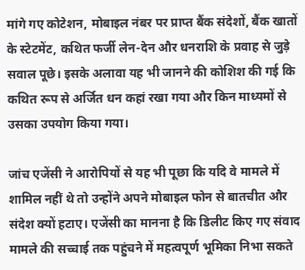मांगे गए कोटेशन, मोबाइल नंबर पर प्राप्त बैंक संदेशों, बैंक खातों के स्टेटमेंट, कथित फर्जी लेन-देन और धनराशि के प्रवाह से जुड़े सवाल पूछे। इसके अलावा यह भी जानने की कोशिश की गई कि कथित रूप से अर्जित धन कहां रखा गया और किन माध्यमों से उसका उपयोग किया गया।

जांच एजेंसी ने आरोपियों से यह भी पूछा कि यदि वे मामले में शामिल नहीं थे तो उन्होंने अपने मोबाइल फोन से बातचीत और संदेश क्यों हटाए। एजेंसी का मानना है कि डिलीट किए गए संवाद मामले की सच्चाई तक पहुंचने में महत्वपूर्ण भूमिका निभा सकते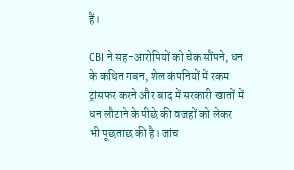हैं।

CBI ने सह-आरोपियों को चेक सौंपने, धन के कथित गबन, शेल कंपनियों में रकम ट्रांसफर करने और बाद में सरकारी खातों में धन लौटाने के पीछे की वजहों को लेकर भी पूछताछ की है। जांच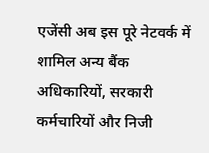एजेंसी अब इस पूरे नेटवर्क में शामिल अन्य बैंक अधिकारियों, सरकारी कर्मचारियों और निजी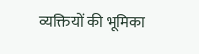व्यक्तियों की भूमिका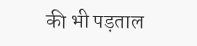की भी पड़ताल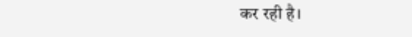कर रही है।